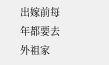出嫁前每年都要去外祖家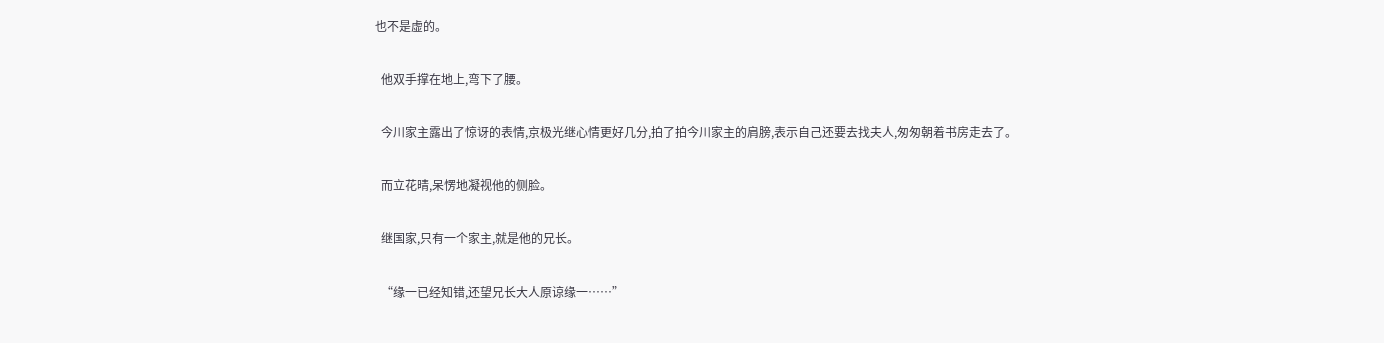也不是虚的。

  他双手撑在地上,弯下了腰。

  今川家主露出了惊讶的表情,京极光继心情更好几分,拍了拍今川家主的肩膀,表示自己还要去找夫人,匆匆朝着书房走去了。

  而立花晴,呆愣地凝视他的侧脸。

  继国家,只有一个家主,就是他的兄长。

  “缘一已经知错,还望兄长大人原谅缘一……”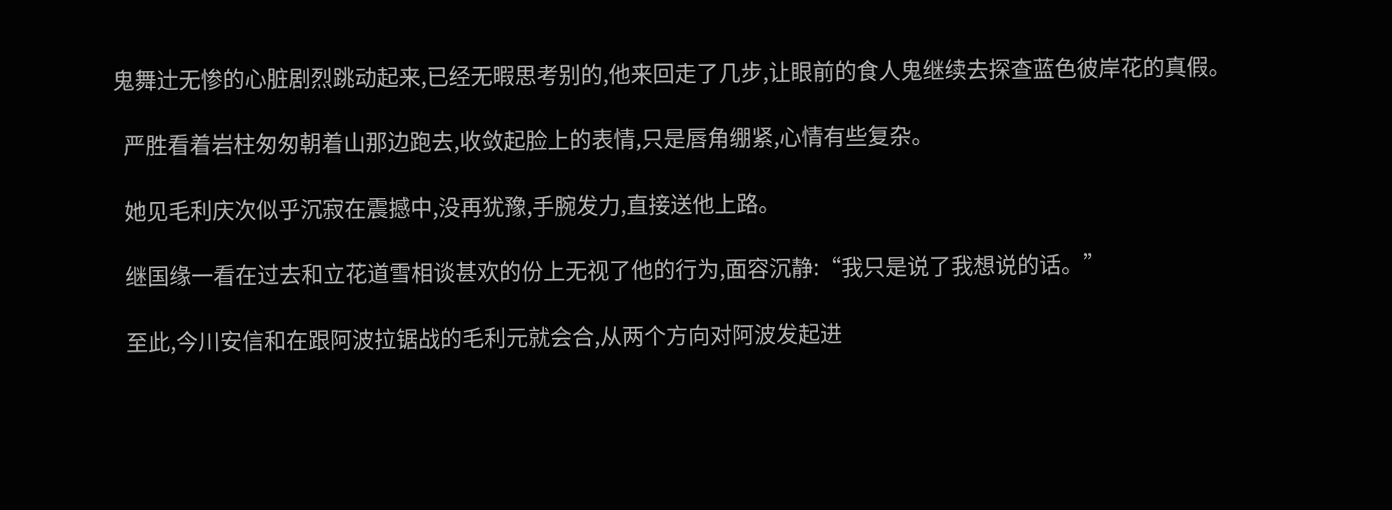鬼舞辻无惨的心脏剧烈跳动起来,已经无暇思考别的,他来回走了几步,让眼前的食人鬼继续去探查蓝色彼岸花的真假。

  严胜看着岩柱匆匆朝着山那边跑去,收敛起脸上的表情,只是唇角绷紧,心情有些复杂。

  她见毛利庆次似乎沉寂在震撼中,没再犹豫,手腕发力,直接送他上路。

  继国缘一看在过去和立花道雪相谈甚欢的份上无视了他的行为,面容沉静:“我只是说了我想说的话。”

  至此,今川安信和在跟阿波拉锯战的毛利元就会合,从两个方向对阿波发起进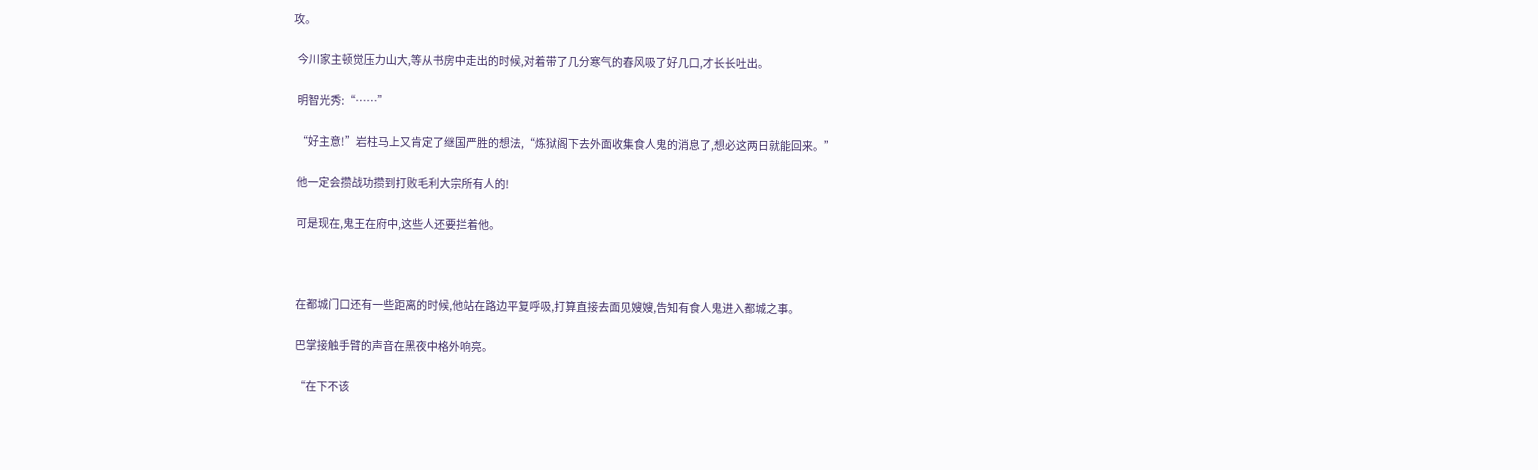攻。

  今川家主顿觉压力山大,等从书房中走出的时候,对着带了几分寒气的春风吸了好几口,才长长吐出。

  明智光秀:“……”

  “好主意!”岩柱马上又肯定了继国严胜的想法,“炼狱阁下去外面收集食人鬼的消息了,想必这两日就能回来。”

  他一定会攒战功攒到打败毛利大宗所有人的!

  可是现在,鬼王在府中,这些人还要拦着他。



  在都城门口还有一些距离的时候,他站在路边平复呼吸,打算直接去面见嫂嫂,告知有食人鬼进入都城之事。

  巴掌接触手臂的声音在黑夜中格外响亮。

  “在下不该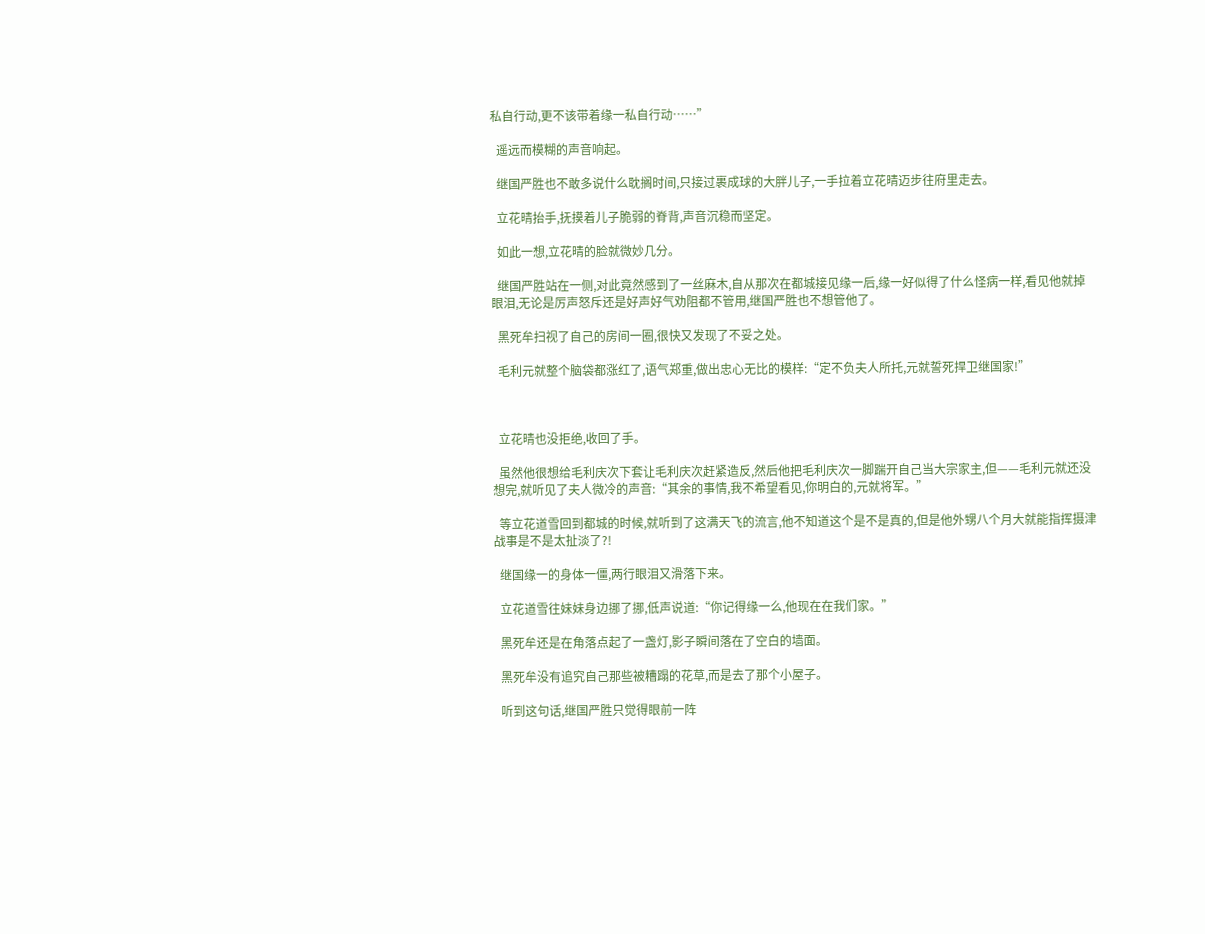私自行动,更不该带着缘一私自行动……”

  遥远而模糊的声音响起。

  继国严胜也不敢多说什么耽搁时间,只接过裹成球的大胖儿子,一手拉着立花晴迈步往府里走去。

  立花晴抬手,抚摸着儿子脆弱的脊背,声音沉稳而坚定。

  如此一想,立花晴的脸就微妙几分。

  继国严胜站在一侧,对此竟然感到了一丝麻木,自从那次在都城接见缘一后,缘一好似得了什么怪病一样,看见他就掉眼泪,无论是厉声怒斥还是好声好气劝阻都不管用,继国严胜也不想管他了。

  黑死牟扫视了自己的房间一圈,很快又发现了不妥之处。

  毛利元就整个脑袋都涨红了,语气郑重,做出忠心无比的模样:“定不负夫人所托,元就誓死捍卫继国家!”



  立花晴也没拒绝,收回了手。

  虽然他很想给毛利庆次下套让毛利庆次赶紧造反,然后他把毛利庆次一脚踹开自己当大宗家主,但——毛利元就还没想完,就听见了夫人微冷的声音:“其余的事情,我不希望看见,你明白的,元就将军。”

  等立花道雪回到都城的时候,就听到了这满天飞的流言,他不知道这个是不是真的,但是他外甥八个月大就能指挥摄津战事是不是太扯淡了?!

  继国缘一的身体一僵,两行眼泪又滑落下来。

  立花道雪往妹妹身边挪了挪,低声说道:“你记得缘一么,他现在在我们家。”

  黑死牟还是在角落点起了一盏灯,影子瞬间落在了空白的墙面。

  黑死牟没有追究自己那些被糟蹋的花草,而是去了那个小屋子。

  听到这句话,继国严胜只觉得眼前一阵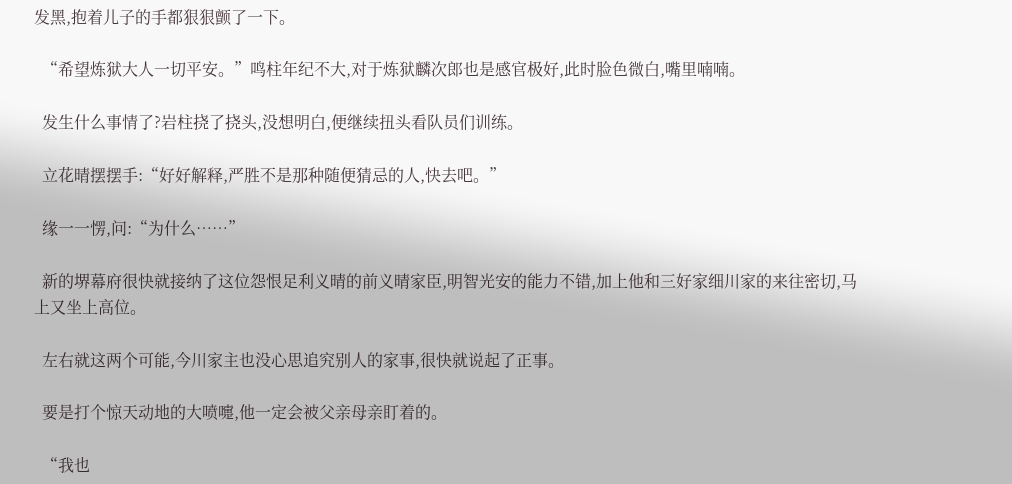发黑,抱着儿子的手都狠狠颤了一下。

  “希望炼狱大人一切平安。”鸣柱年纪不大,对于炼狱麟次郎也是感官极好,此时脸色微白,嘴里喃喃。

  发生什么事情了?岩柱挠了挠头,没想明白,便继续扭头看队员们训练。

  立花晴摆摆手:“好好解释,严胜不是那种随便猜忌的人,快去吧。”

  缘一一愣,问:“为什么……”

  新的堺幕府很快就接纳了这位怨恨足利义晴的前义晴家臣,明智光安的能力不错,加上他和三好家细川家的来往密切,马上又坐上高位。

  左右就这两个可能,今川家主也没心思追究别人的家事,很快就说起了正事。

  要是打个惊天动地的大喷嚏,他一定会被父亲母亲盯着的。

  “我也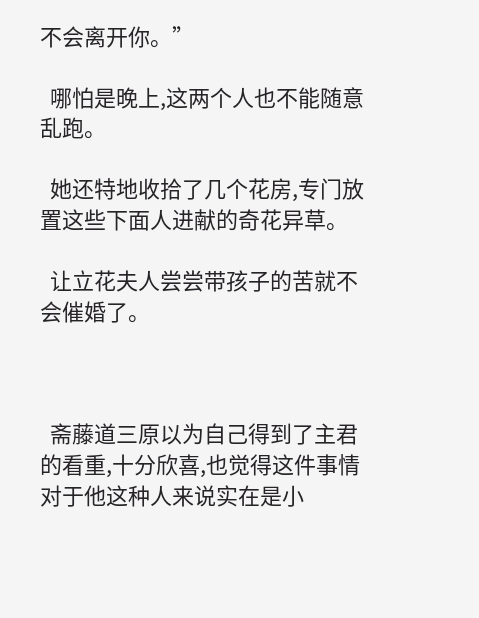不会离开你。”

  哪怕是晚上,这两个人也不能随意乱跑。

  她还特地收拾了几个花房,专门放置这些下面人进献的奇花异草。

  让立花夫人尝尝带孩子的苦就不会催婚了。



  斋藤道三原以为自己得到了主君的看重,十分欣喜,也觉得这件事情对于他这种人来说实在是小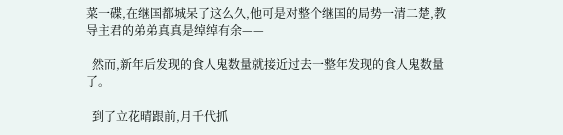菜一碟,在继国都城呆了这么久,他可是对整个继国的局势一清二楚,教导主君的弟弟真真是绰绰有余——

  然而,新年后发现的食人鬼数量就接近过去一整年发现的食人鬼数量了。

  到了立花晴跟前,月千代抓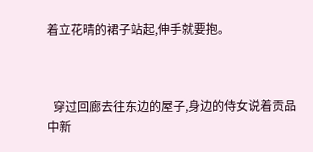着立花晴的裙子站起,伸手就要抱。



  穿过回廊去往东边的屋子,身边的侍女说着贡品中新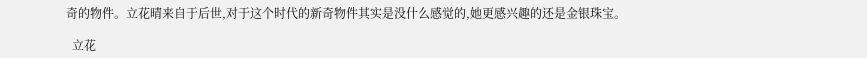奇的物件。立花晴来自于后世,对于这个时代的新奇物件其实是没什么感觉的,她更感兴趣的还是金银珠宝。

  立花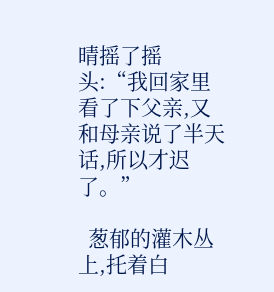晴摇了摇头:“我回家里看了下父亲,又和母亲说了半天话,所以才迟了。”

  葱郁的灌木丛上,托着白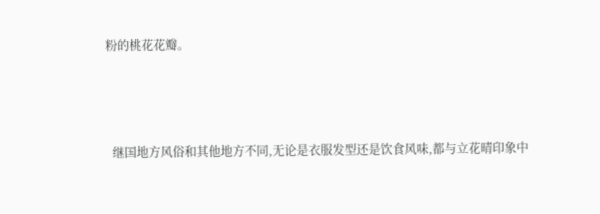粉的桃花花瓣。



  继国地方风俗和其他地方不同,无论是衣服发型还是饮食风味,都与立花晴印象中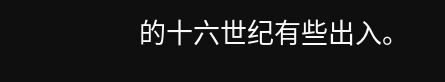的十六世纪有些出入。